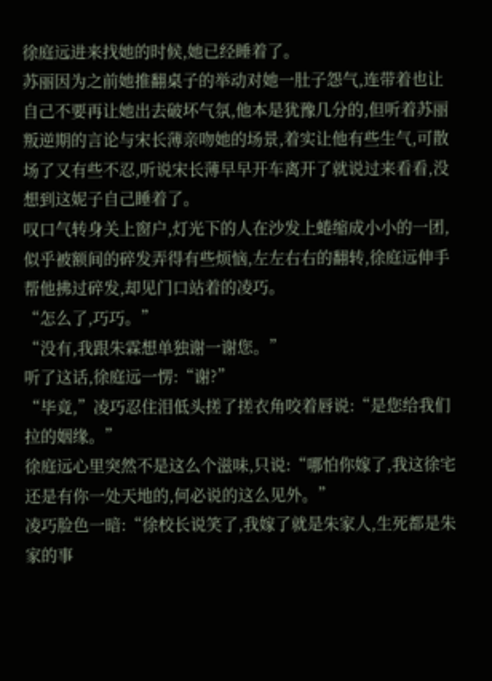徐庭远进来找她的时候,她已经睡着了。
苏丽因为之前她推翻桌子的举动对她一肚子怨气,连带着也让自己不要再让她出去破坏气氛,他本是犹豫几分的,但听着苏丽叛逆期的言论与宋长薄亲吻她的场景,着实让他有些生气,可散场了又有些不忍,听说宋长薄早早开车离开了就说过来看看,没想到这妮子自己睡着了。
叹口气转身关上窗户,灯光下的人在沙发上蜷缩成小小的一团,似乎被额间的碎发弄得有些烦恼,左左右右的翻转,徐庭远伸手帮他拂过碎发,却见门口站着的凌巧。
“怎么了,巧巧。”
“没有,我跟朱霖想单独谢一谢您。”
听了这话,徐庭远一愣:“谢?”
“毕竟,”凌巧忍住泪低头搓了搓衣角咬着唇说:“是您给我们拉的姻缘。”
徐庭远心里突然不是这么个滋味,只说:“哪怕你嫁了,我这徐宅还是有你一处天地的,何必说的这么见外。”
凌巧脸色一暗:“徐校长说笑了,我嫁了就是朱家人,生死都是朱家的事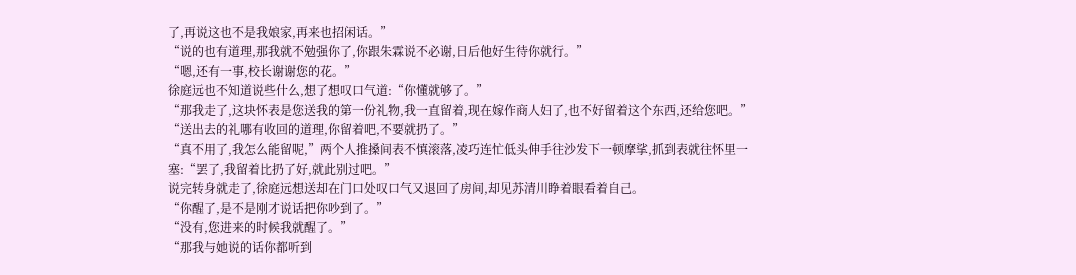了,再说这也不是我娘家,再来也招闲话。”
“说的也有道理,那我就不勉强你了,你跟朱霖说不必谢,日后他好生待你就行。”
“嗯,还有一事,校长谢谢您的花。”
徐庭远也不知道说些什么,想了想叹口气道:“你懂就够了。”
“那我走了,这块怀表是您送我的第一份礼物,我一直留着,现在嫁作商人妇了,也不好留着这个东西,还给您吧。”
“送出去的礼哪有收回的道理,你留着吧,不要就扔了。”
“真不用了,我怎么能留呢,”两个人推搡间表不慎滚落,凌巧连忙低头伸手往沙发下一顿摩挲,抓到表就往怀里一塞:“罢了,我留着比扔了好,就此别过吧。”
说完转身就走了,徐庭远想送却在门口处叹口气又退回了房间,却见苏清川睁着眼看着自己。
“你醒了,是不是刚才说话把你吵到了。”
“没有,您进来的时候我就醒了。”
“那我与她说的话你都听到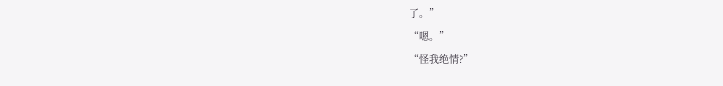了。”
“嗯。”
“怪我绝情?”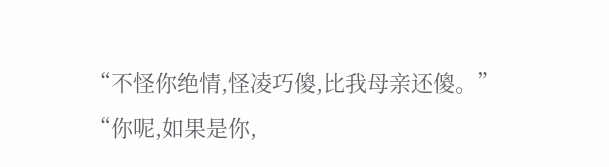“不怪你绝情,怪凌巧傻,比我母亲还傻。”
“你呢,如果是你,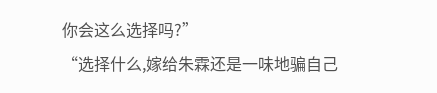你会这么选择吗?”
“选择什么,嫁给朱霖还是一味地骗自己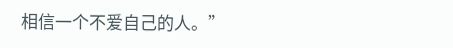相信一个不爱自己的人。”